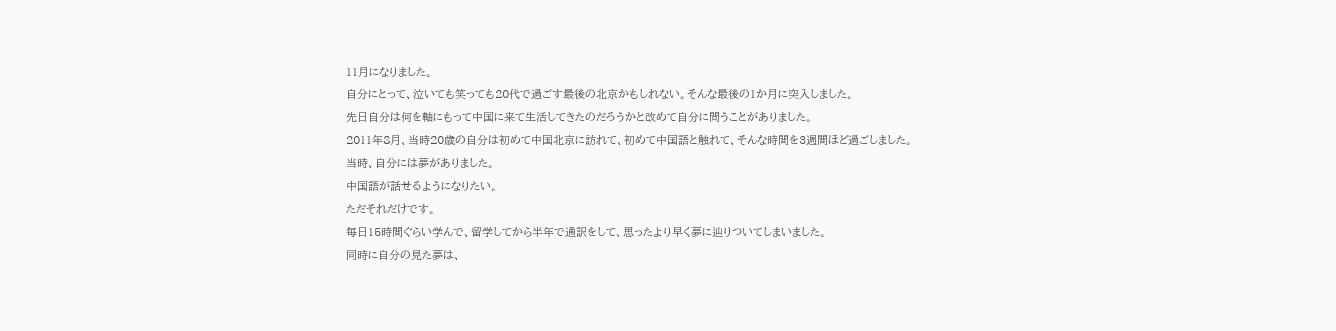11月になりました。
自分にとって、泣いても笑っても20代で過ごす最後の北京かもしれない。そんな最後の1か月に突入しました。
先日自分は何を軸にもって中国に来て生活してきたのだろうかと改めて自分に問うことがありました。
2011年8月、当時20歳の自分は初めて中国北京に訪れて、初めて中国語と触れて、そんな時間を3週間ほど過ごしました。
当時、自分には夢がありました。
中国語が話せるようになりたい。
ただそれだけです。
毎日15時間ぐらい学んで、留学してから半年で通訳をして、思ったより早く夢に辿りついてしまいました。
同時に自分の見た夢は、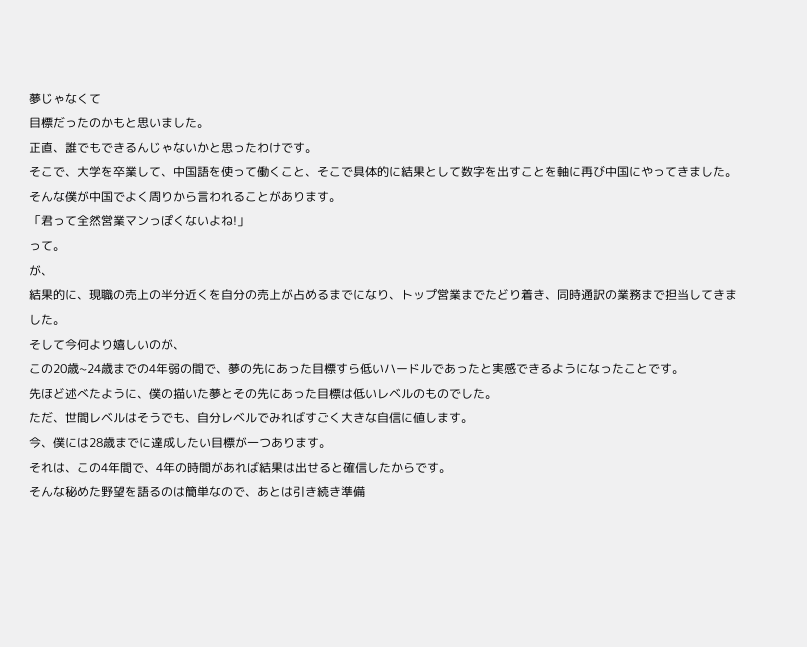夢じゃなくて
目標だったのかもと思いました。
正直、誰でもできるんじゃないかと思ったわけです。
そこで、大学を卒業して、中国語を使って働くこと、そこで具体的に結果として数字を出すことを軸に再び中国にやってきました。
そんな僕が中国でよく周りから言われることがあります。
「君って全然営業マンっぽくないよね!」
って。
が、
結果的に、現職の売上の半分近くを自分の売上が占めるまでになり、トップ営業までたどり着き、同時通訳の業務まで担当してきました。
そして今何より嬉しいのが、
この20歳~24歳までの4年弱の間で、夢の先にあった目標すら低いハードルであったと実感できるようになったことです。
先ほど述べたように、僕の描いた夢とその先にあった目標は低いレベルのものでした。
ただ、世間レベルはそうでも、自分レベルでみればすごく大きな自信に値します。
今、僕には28歳までに達成したい目標が一つあります。
それは、この4年間で、4年の時間があれば結果は出せると確信したからです。
そんな秘めた野望を語るのは簡単なので、あとは引き続き準備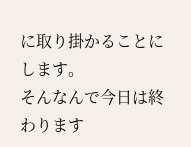に取り掛かることにします。
そんなんで今日は終わります